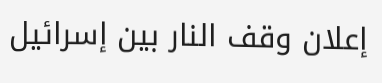إعلان وقف النار بين إسرائيل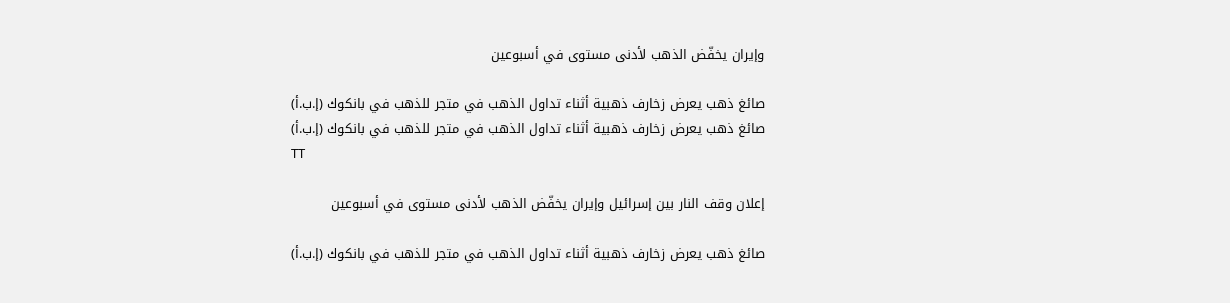وإيران يخفّض الذهب لأدنى مستوى في أسبوعين

صائغ ذهب يعرض زخارف ذهبية أثناء تداول الذهب في متجر للذهب في بانكوك (إ.ب.أ)
صائغ ذهب يعرض زخارف ذهبية أثناء تداول الذهب في متجر للذهب في بانكوك (إ.ب.أ)
TT

إعلان وقف النار بين إسرائيل وإيران يخفّض الذهب لأدنى مستوى في أسبوعين

صائغ ذهب يعرض زخارف ذهبية أثناء تداول الذهب في متجر للذهب في بانكوك (إ.ب.أ)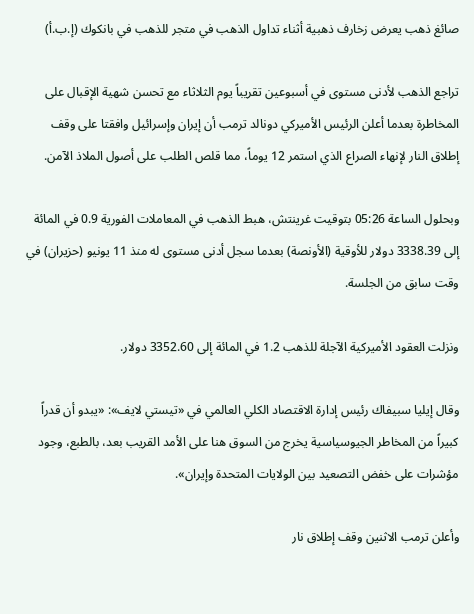صائغ ذهب يعرض زخارف ذهبية أثناء تداول الذهب في متجر للذهب في بانكوك (إ.ب.أ)

تراجع الذهب لأدنى مستوى في أسبوعين تقريباً يوم الثلاثاء مع تحسن شهية الإقبال على المخاطرة بعدما أعلن الرئيس الأميركي دونالد ترمب أن إيران وإسرائيل وافقتا على وقف إطلاق النار لإنهاء الصراع الذي استمر 12 يوماً، مما قلص الطلب على أصول الملاذ الآمن.

وبحلول الساعة 05:26 بتوقيت غرينتش، هبط الذهب في المعاملات الفورية 0.9 في المائة إلى 3338.39 دولار للأوقية (الأونصة) بعدما سجل أدنى مستوى له منذ 11 يونيو (حزيران) في وقت سابق من الجلسة.

ونزلت العقود الأميركية الآجلة للذهب 1.2 في المائة إلى 3352.60 دولار.

وقال إيليا سبيفاك رئيس إدارة الاقتصاد الكلي العالمي في «تيستي لايف»: «يبدو أن قدراً كبيراً من المخاطر الجيوسياسية يخرج من السوق هنا على الأمد القريب بعد، بالطبع، وجود مؤشرات على خفض التصعيد بين الولايات المتحدة وإيران».

وأعلن ترمب الاثنين وقف إطلاق نار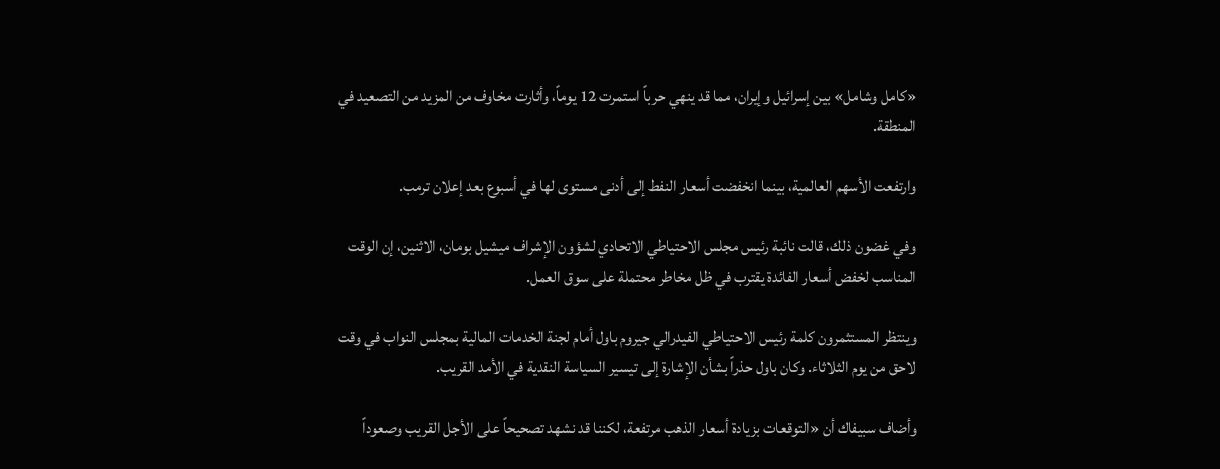«كامل وشامل» بين إسرائيل وإيران، مما قد ينهي حرباً استمرت 12 يوماً، وأثارت مخاوف من المزيد من التصعيد في المنطقة.

وارتفعت الأسهم العالمية، بينما انخفضت أسعار النفط إلى أدنى مستوى لها في أسبوع بعد إعلان ترمب.

وفي غضون ذلك، قالت نائبة رئيس مجلس الاحتياطي الاتحادي لشؤون الإشراف ميشيل بومان، الاثنين، إن الوقت المناسب لخفض أسعار الفائدة يقترب في ظل مخاطر محتملة على سوق العمل.

وينتظر المستثمرون كلمة رئيس الاحتياطي الفيدرالي جيروم باول أمام لجنة الخدمات المالية بمجلس النواب في وقت لاحق من يوم الثلاثاء. وكان باول حذراً بشأن الإشارة إلى تيسير السياسة النقدية في الأمد القريب.

وأضاف سبيفاك أن «التوقعات بزيادة أسعار الذهب مرتفعة، لكننا قد نشهد تصحيحاً على الأجل القريب وصعوداً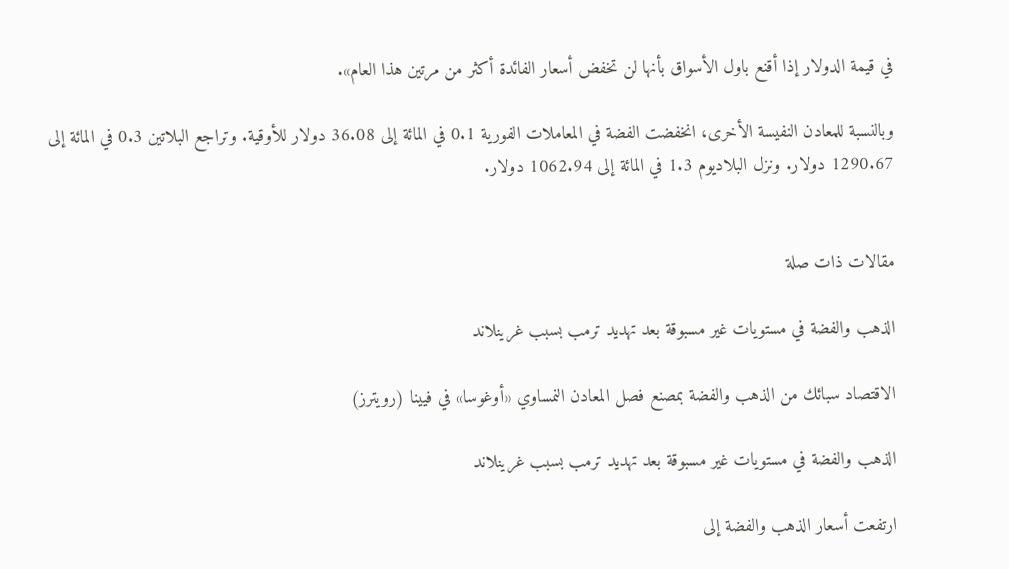في قيمة الدولار إذا أقنع باول الأسواق بأنها لن تخفض أسعار الفائدة أكثر من مرتين هذا العام».

وبالنسبة للمعادن النفيسة الأخرى، انخفضت الفضة في المعاملات الفورية 0.1 في المائة إلى 36.08 دولار للأوقية. وتراجع البلاتين 0.3 في المائة إلى 1290.67 دولار. ونزل البلاديوم 1.3 في المائة إلى 1062.94 دولار.


مقالات ذات صلة

الذهب والفضة في مستويات غير مسبوقة بعد تهديد ترمب بسبب غرينلاند

الاقتصاد سبائك من الذهب والفضة بمصنع فصل المعادن النمساوي «أوغوسا» في فيينا (رويترز)

الذهب والفضة في مستويات غير مسبوقة بعد تهديد ترمب بسبب غرينلاند

ارتفعت أسعار الذهب والفضة إلى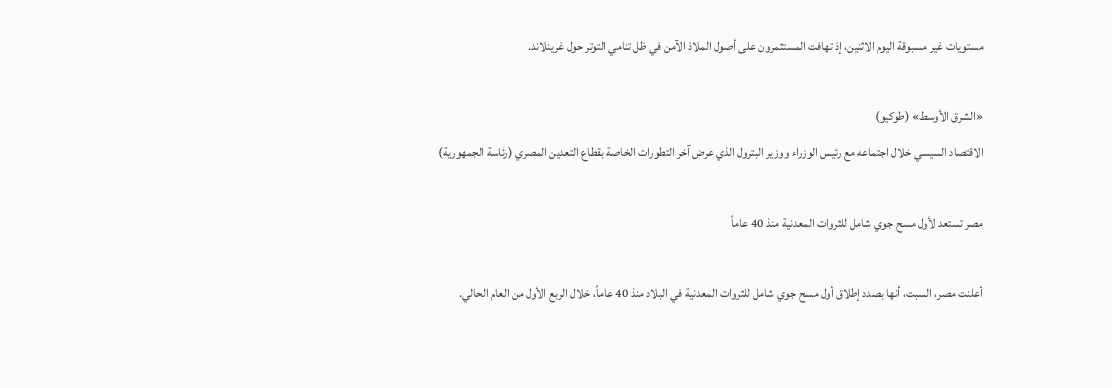مستويات غير مسبوقة اليوم الاثنين، إذ تهافت المستثمرون على أصول الملاذ الآمن في ظل تنامي التوتر حول غرينلاند.

«الشرق الأوسط» (طوكيو)
الاقتصاد السيسي خلال اجتماعه مع رئيس الوزراء ووزير البترول الذي عرض آخر التطورات الخاصة بقطاع التعدين المصري (رئاسة الجمهورية)

مصر تستعد لأول مسح جوي شامل للثروات المعدنية منذ 40 عاماً

أعلنت مصر، السبت، أنها بصدد إطلاق أول مسح جوي شامل للثروات المعدنية في البلاد منذ 40 عاماً، خلال الربع الأول من العام الحالي.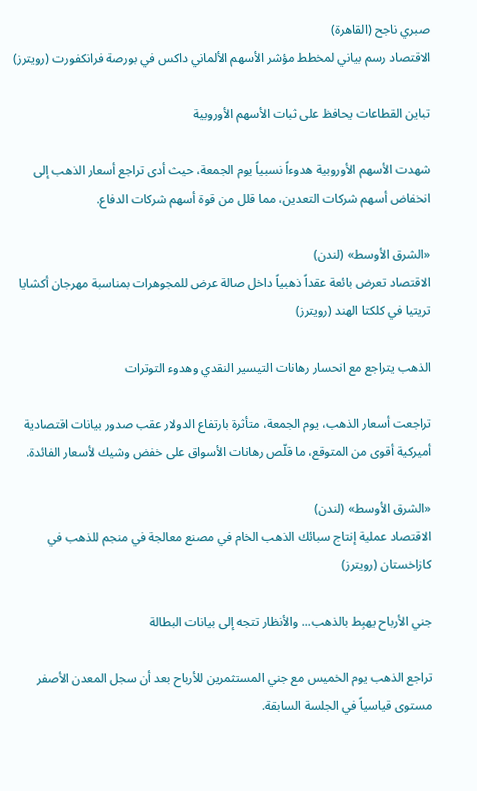صبري ناجح (القاهرة)
الاقتصاد رسم بياني لمخطط مؤشر الأسهم الألماني داكس في بورصة فرانكفورت (رويترز)

تباين القطاعات يحافظ على ثبات الأسهم الأوروبية

شهدت الأسهم الأوروبية هدوءاً نسبياً يوم الجمعة، حيث أدى تراجع أسعار الذهب إلى انخفاض أسهم شركات التعدين، مما قلل من قوة أسهم شركات الدفاع.

«الشرق الأوسط» (لندن)
الاقتصاد تعرض بائعة عقداً ذهبياً داخل صالة عرض للمجوهرات بمناسبة مهرجان أكشايا تريتيا في كلكتا الهند (رويترز)

الذهب يتراجع مع انحسار رهانات التيسير النقدي وهدوء التوترات

تراجعت أسعار الذهب، يوم الجمعة، متأثرة بارتفاع الدولار عقب صدور بيانات اقتصادية أميركية أقوى من المتوقع، ما قلّص رهانات الأسواق على خفض وشيك لأسعار الفائدة.

«الشرق الأوسط» (لندن)
الاقتصاد عملية إنتاج سبائك الذهب الخام في مصنع معالجة في منجم للذهب في كازاخستان (رويترز)

جني الأرباح يهبِط بالذهب... والأنظار تتجه إلى بيانات البطالة

تراجع الذهب يوم الخميس مع جني المستثمرين للأرباح بعد أن سجل المعدن الأصفر مستوى قياسياً في الجلسة السابقة.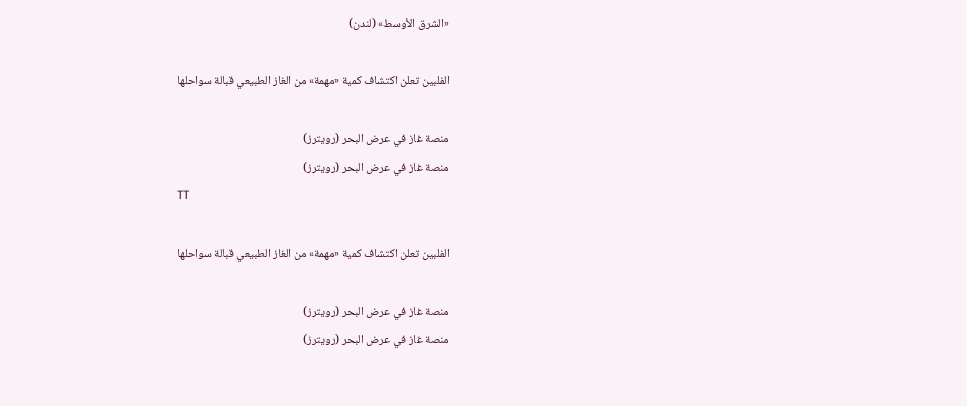«الشرق الأوسط» (لندن)

الفلبين تعلن اكتشاف كمية «مهمة» من الغاز الطبيعي قبالة سواحلها

منصة غاز في عرض البحر (رويترز)
منصة غاز في عرض البحر (رويترز)
TT

الفلبين تعلن اكتشاف كمية «مهمة» من الغاز الطبيعي قبالة سواحلها

منصة غاز في عرض البحر (رويترز)
منصة غاز في عرض البحر (رويترز)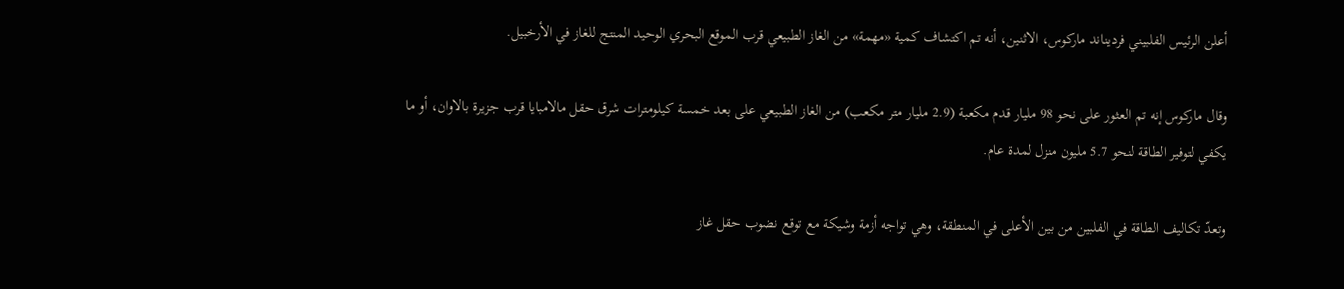أعلن الرئيس الفلبيني فرديناند ماركوس، الاثنين، أنه تم اكتشاف كمية «مهمة» من الغاز الطبيعي قرب الموقع البحري الوحيد المنتج للغاز في الأرخبيل.

وقال ماركوس إنه تم العثور على نحو 98 مليار قدم مكعبة (2.9 مليار متر مكعب) من الغاز الطبيعي على بعد خمسة كيلومترات شرق حقل مالامبايا قرب جزيرة بالاوان، أو ما يكفي لتوفير الطاقة لنحو 5.7 مليون منزل لمدة عام.

وتعدّ تكاليف الطاقة في الفلبين من بين الأعلى في المنطقة، وهي تواجه أزمة وشيكة مع توقع نضوب حقل غاز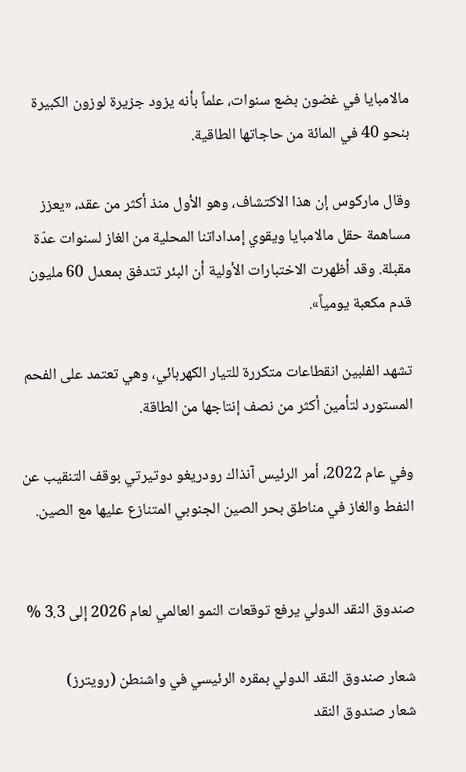مالامبايا في غضون بضع سنوات، علماً بأنه يزود جزيرة لوزون الكبيرة بنحو 40 في المائة من حاجاتها الطاقية.

وقال ماركوس إن هذا الاكتشاف، وهو الأول منذ أكثر من عقد، «يعزز مساهمة حقل مالامبايا ويقوي إمداداتنا المحلية من الغاز لسنوات عدّة مقبلة. وقد أظهرت الاختبارات الأولية أن البئر تتدفق بمعدل 60 مليون قدم مكعبة يومياً».

تشهد الفلبين انقطاعات متكررة للتيار الكهربائي، وهي تعتمد على الفحم المستورد لتأمين أكثر من نصف إنتاجها من الطاقة.

وفي عام 2022، أمر الرئيس آنذاك رودريغو دوتيرتي بوقف التنقيب عن النفط والغاز في مناطق بحر الصين الجنوبي المتنازع عليها مع الصين.


صندوق النقد الدولي يرفع توقعات النمو العالمي لعام 2026 إلى 3.3 %

شعار صندوق النقد الدولي بمقره الرئيسي في واشنطن (رويترز)
شعار صندوق النقد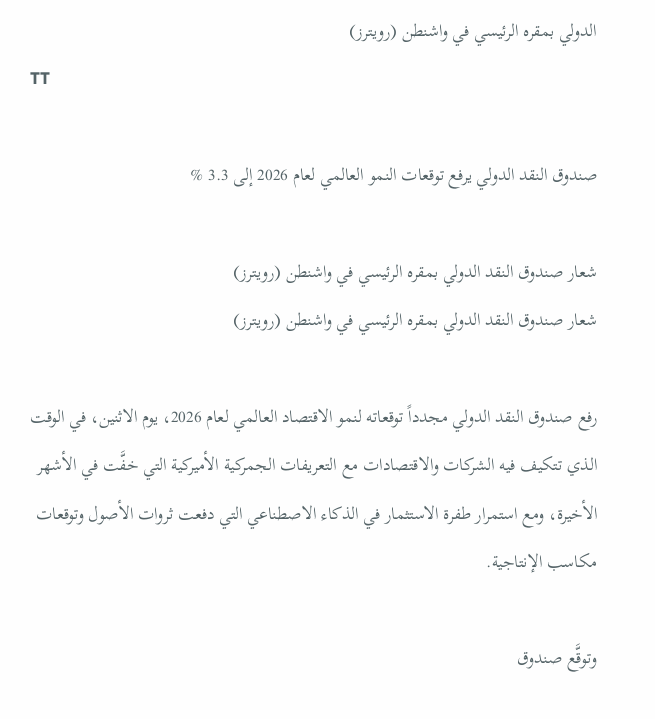الدولي بمقره الرئيسي في واشنطن (رويترز)
TT

صندوق النقد الدولي يرفع توقعات النمو العالمي لعام 2026 إلى 3.3 %

شعار صندوق النقد الدولي بمقره الرئيسي في واشنطن (رويترز)
شعار صندوق النقد الدولي بمقره الرئيسي في واشنطن (رويترز)

رفع صندوق النقد الدولي مجدداً توقعاته لنمو الاقتصاد العالمي لعام 2026، يوم الاثنين، في الوقت الذي تتكيف فيه الشركات والاقتصادات مع التعريفات الجمركية الأميركية التي خفَّت في الأشهر الأخيرة، ومع استمرار طفرة الاستثمار في الذكاء الاصطناعي التي دفعت ثروات الأصول وتوقعات مكاسب الإنتاجية.

وتوقَّع صندوق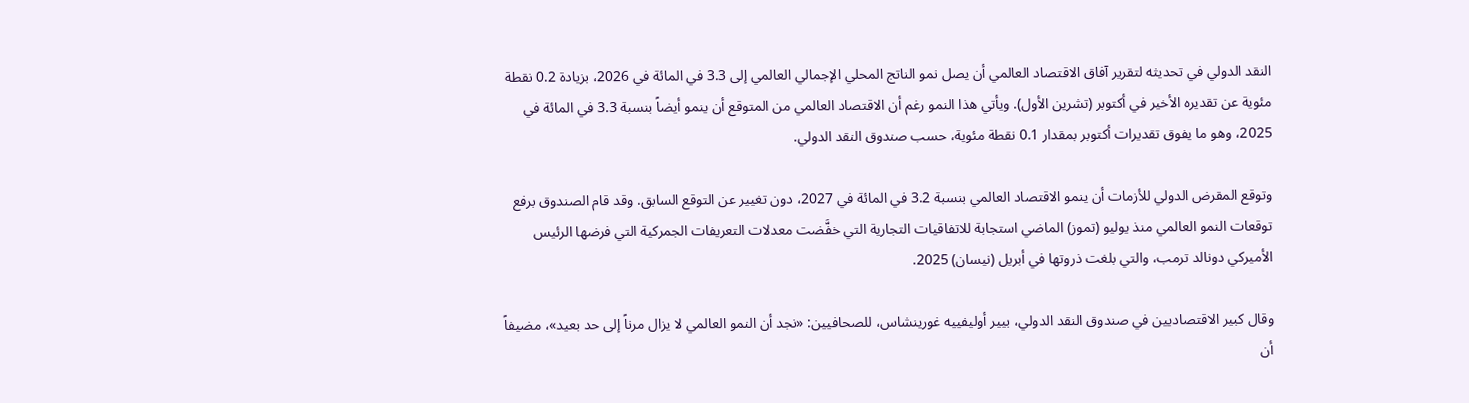النقد الدولي في تحديثه لتقرير آفاق الاقتصاد العالمي أن يصل نمو الناتج المحلي الإجمالي العالمي إلى 3.3 في المائة في 2026، بزيادة 0.2 نقطة مئوية عن تقديره الأخير في أكتوبر (تشرين الأول). ويأتي هذا النمو رغم أن الاقتصاد العالمي من المتوقع أن ينمو أيضاً بنسبة 3.3 في المائة في 2025، وهو ما يفوق تقديرات أكتوبر بمقدار 0.1 نقطة مئوية، حسب صندوق النقد الدولي.

وتوقع المقرض الدولي للأزمات أن ينمو الاقتصاد العالمي بنسبة 3.2 في المائة في 2027، دون تغيير عن التوقع السابق. وقد قام الصندوق برفع توقعات النمو العالمي منذ يوليو (تموز) الماضي استجابة للاتفاقيات التجارية التي خفَّضت معدلات التعريفات الجمركية التي فرضها الرئيس الأميركي دونالد ترمب، والتي بلغت ذروتها في أبريل (نيسان) 2025.

وقال كبير الاقتصاديين في صندوق النقد الدولي، بيير أوليفييه غورينشاس، للصحافيين: «نجد أن النمو العالمي لا يزال مرناً إلى حد بعيد»، مضيفاً أن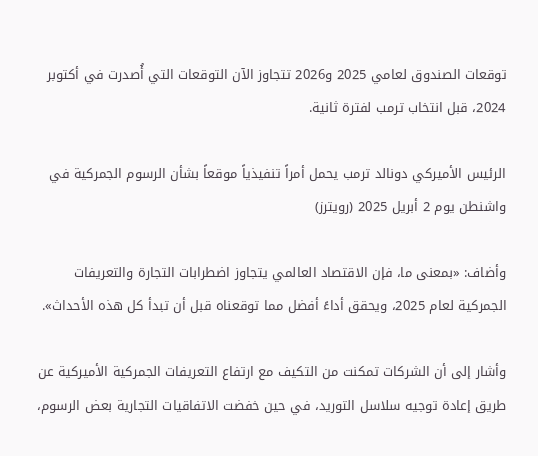توقعات الصندوق لعامي 2025 و2026 تتجاوز الآن التوقعات التي أُصدرت في أكتوبر 2024، قبل انتخاب ترمب لفترة ثانية.

الرئيس الأميركي دونالد ترمب يحمل أمراً تنفيذياً موقعاً بشأن الرسوم الجمركية في واشنطن يوم 2 أبريل 2025 (رويترز)

وأضاف: «بمعنى ما، فإن الاقتصاد العالمي يتجاوز اضطرابات التجارة والتعريفات الجمركية لعام 2025، ويحقق أداءً أفضل مما توقعناه قبل أن تبدأ كل هذه الأحداث».

وأشار إلى أن الشركات تمكنت من التكيف مع ارتفاع التعريفات الجمركية الأميركية عن طريق إعادة توجيه سلاسل التوريد، في حين خفضت الاتفاقيات التجارية بعض الرسوم،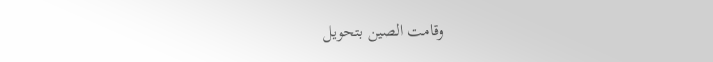وقامت الصين بتحويل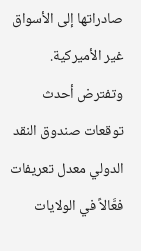صادراتها إلى الأسواق غير الأميركية. وتفترض أحدث توقعات صندوق النقد الدولي معدل تعريفات فعَّالاً في الولايات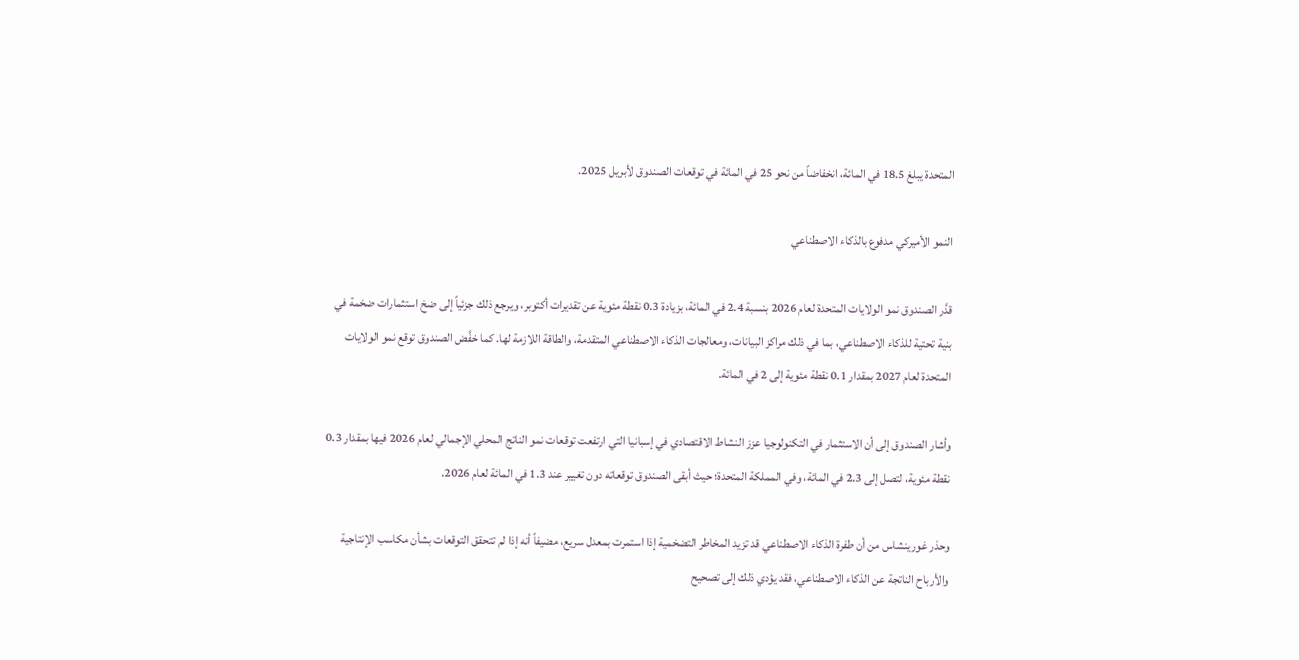المتحدة يبلغ 18.5 في المائة، انخفاضاً من نحو 25 في المائة في توقعات الصندوق لأبريل 2025.

النمو الأميركي مدفوع بالذكاء الاصطناعي

قدَّر الصندوق نمو الولايات المتحدة لعام 2026 بنسبة 2.4 في المائة، بزيادة 0.3 نقطة مئوية عن تقديرات أكتوبر، ويرجع ذلك جزئياً إلى ضخ استثمارات ضخمة في بنية تحتية للذكاء الاصطناعي، بما في ذلك مراكز البيانات، ومعالجات الذكاء الاصطناعي المتقدمة، والطاقة اللازمة لها. كما خفَّض الصندوق توقع نمو الولايات المتحدة لعام 2027 بمقدار 0.1 نقطة مئوية إلى 2 في المائة.

وأشار الصندوق إلى أن الاستثمار في التكنولوجيا عزز النشاط الاقتصادي في إسبانيا التي ارتفعت توقعات نمو الناتج المحلي الإجمالي لعام 2026 فيها بمقدار 0.3 نقطة مئوية، لتصل إلى 2.3 في المائة، وفي المملكة المتحدة؛ حيث أبقى الصندوق توقعاته دون تغيير عند 1.3 في المائة لعام 2026.

وحذر غورينشاس من أن طفرة الذكاء الاصطناعي قد تزيد المخاطر التضخمية إذا استمرت بمعدل سريع، مضيفاً أنه إذا لم تتحقق التوقعات بشأن مكاسب الإنتاجية والأرباح الناتجة عن الذكاء الاصطناعي، فقد يؤدي ذلك إلى تصحيح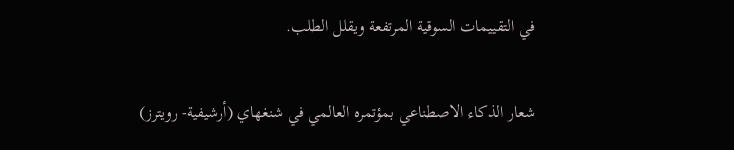في التقييمات السوقية المرتفعة ويقلل الطلب.

شعار الذكاء الاصطناعي بمؤتمره العالمي في شنغهاي (أرشيفية- رويترز)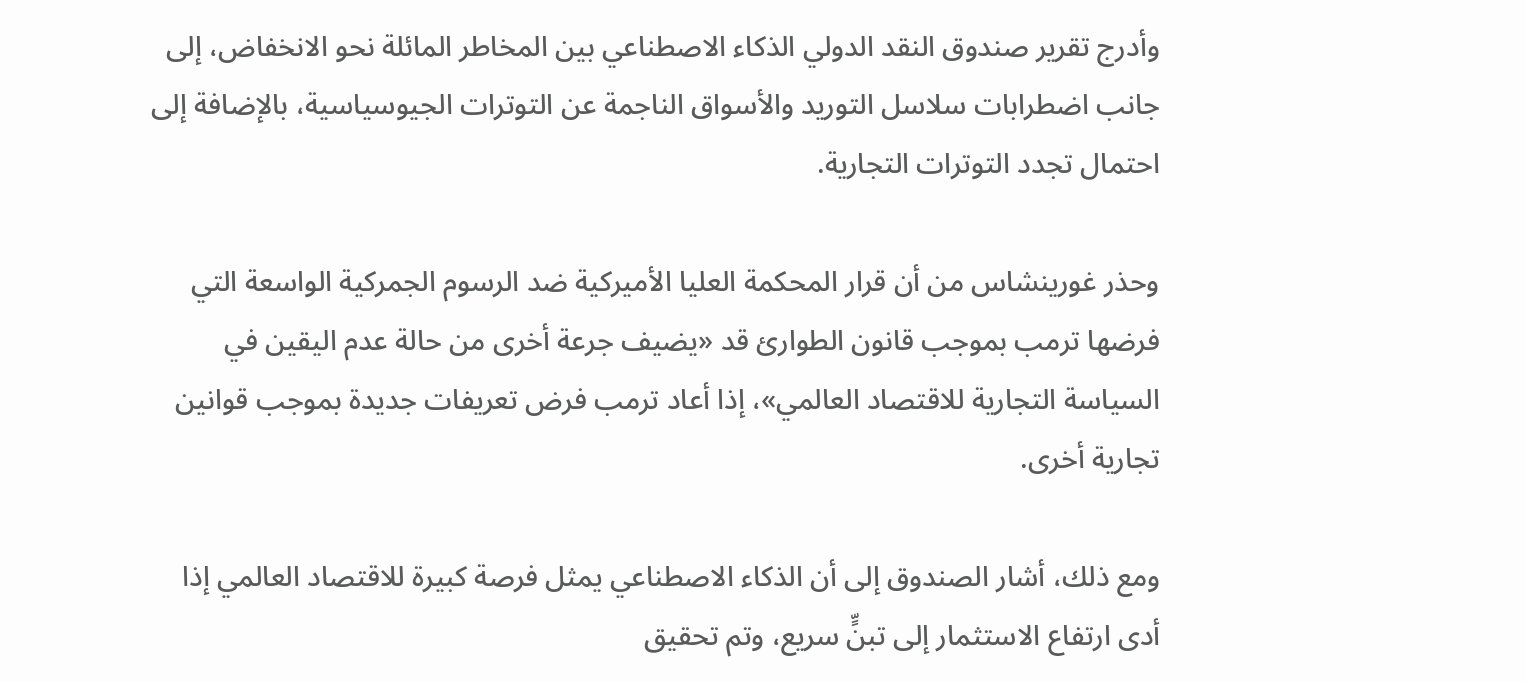وأدرج تقرير صندوق النقد الدولي الذكاء الاصطناعي بين المخاطر المائلة نحو الانخفاض، إلى جانب اضطرابات سلاسل التوريد والأسواق الناجمة عن التوترات الجيوسياسية، بالإضافة إلى احتمال تجدد التوترات التجارية.

وحذر غورينشاس من أن قرار المحكمة العليا الأميركية ضد الرسوم الجمركية الواسعة التي فرضها ترمب بموجب قانون الطوارئ قد «يضيف جرعة أخرى من حالة عدم اليقين في السياسة التجارية للاقتصاد العالمي»، إذا أعاد ترمب فرض تعريفات جديدة بموجب قوانين تجارية أخرى.

ومع ذلك، أشار الصندوق إلى أن الذكاء الاصطناعي يمثل فرصة كبيرة للاقتصاد العالمي إذا أدى ارتفاع الاستثمار إلى تبنٍّ سريع، وتم تحقيق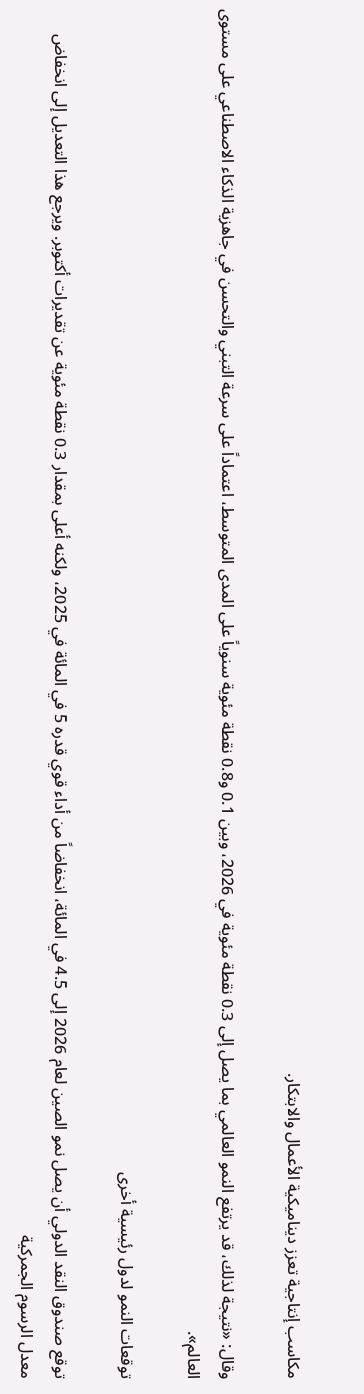مكاسب إنتاجية تعزز ديناميكية الأعمال والابتكار.

وقال: «نتيجة لذلك، قد يرتفع النمو العالمي بما يصل إلى 0.3 نقطة مئوية في 2026، وبين 0.1 و0.8 نقطة مئوية سنوياً على المدى المتوسط، اعتماداً على سرعة التبني والتحسن في جاهزية الذكاء الاصطناعي على مستوى العالم».

توقعات النمو لدول رئيسية أخرى

توقع صندوق النقد الدولي أن يصل نمو الصين لعام 2026 إلى 4.5 في المائة، انخفاضاً من أداء قوي قدره 5 في المائة في 2025، ولكنه أعلى بمقدار 0.3 نقطة مئوية عن تقديرات أكتوبر. ويرجع هذا التعديل إلى انخفاض معدل الرسوم الجمركية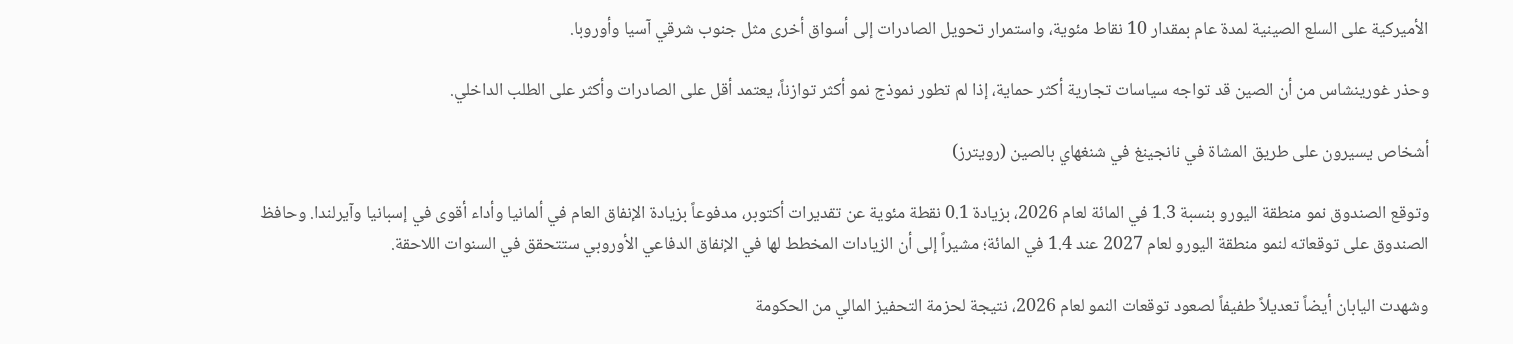الأميركية على السلع الصينية لمدة عام بمقدار 10 نقاط مئوية، واستمرار تحويل الصادرات إلى أسواق أخرى مثل جنوب شرقي آسيا وأوروبا.

وحذر غورينشاس من أن الصين قد تواجه سياسات تجارية أكثر حماية، إذا لم تطور نموذج نمو أكثر توازناً، يعتمد أقل على الصادرات وأكثر على الطلب الداخلي.

أشخاص يسيرون على طريق المشاة في نانجينغ في شنغهاي بالصين (رويترز)

وتوقع الصندوق نمو منطقة اليورو بنسبة 1.3 في المائة لعام 2026، بزيادة 0.1 نقطة مئوية عن تقديرات أكتوبر، مدفوعاً بزيادة الإنفاق العام في ألمانيا وأداء أقوى في إسبانيا وآيرلندا. وحافظ الصندوق على توقعاته لنمو منطقة اليورو لعام 2027 عند 1.4 في المائة؛ مشيراً إلى أن الزيادات المخطط لها في الإنفاق الدفاعي الأوروبي ستتحقق في السنوات اللاحقة.

وشهدت اليابان أيضاً تعديلاً طفيفاً لصعود توقعات النمو لعام 2026، نتيجة لحزمة التحفيز المالي من الحكومة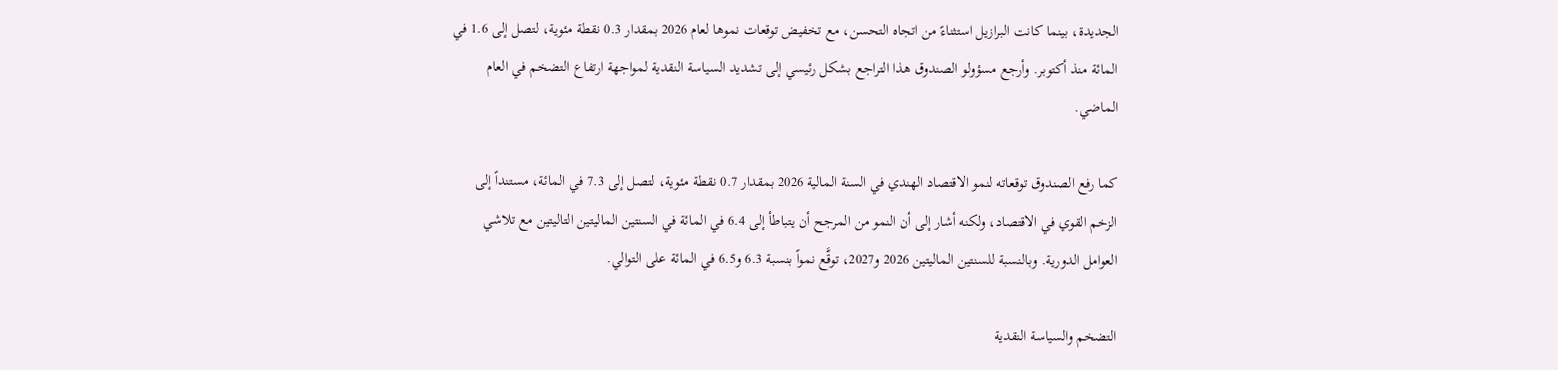الجديدة، بينما كانت البرازيل استثناءً من اتجاه التحسن، مع تخفيض توقعات نموها لعام 2026 بمقدار 0.3 نقطة مئوية، لتصل إلى 1.6 في المائة منذ أكتوبر. وأرجع مسؤولو الصندوق هذا التراجع بشكل رئيسي إلى تشديد السياسة النقدية لمواجهة ارتفاع التضخم في العام الماضي.

كما رفع الصندوق توقعاته لنمو الاقتصاد الهندي في السنة المالية 2026 بمقدار 0.7 نقطة مئوية، لتصل إلى 7.3 في المائة، مستنداً إلى الزخم القوي في الاقتصاد، ولكنه أشار إلى أن النمو من المرجح أن يتباطأ إلى 6.4 في المائة في السنتين الماليتين التاليتين مع تلاشي العوامل الدورية. وبالنسبة للسنتين الماليتين 2026 و2027، توقَّع نمواً بنسبة 6.3 و6.5 في المائة على التوالي.

التضخم والسياسة النقدية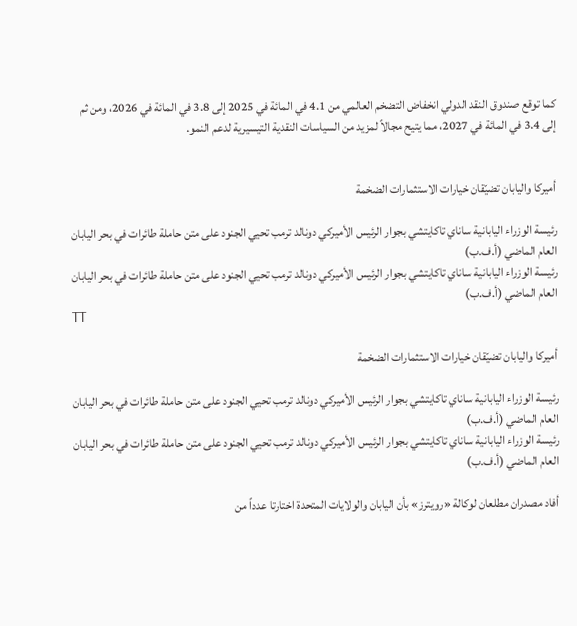كما توقع صندوق النقد الدولي انخفاض التضخم العالمي من 4.1 في المائة في 2025 إلى 3.8 في المائة في 2026، ومن ثم إلى 3.4 في المائة في 2027، مما يتيح مجالاً لمزيد من السياسات النقدية التيسيرية لدعم النمو.


أميركا واليابان تضيّقان خيارات الاستثمارات الضخمة

رئيسة الوزراء اليابانية ساناي تاكايتشي بجوار الرئيس الأميركي دونالد ترمب تحيي الجنود على متن حاملة طائرات في بحر اليابان العام الماضي (أ.ف.ب)
رئيسة الوزراء اليابانية ساناي تاكايتشي بجوار الرئيس الأميركي دونالد ترمب تحيي الجنود على متن حاملة طائرات في بحر اليابان العام الماضي (أ.ف.ب)
TT

أميركا واليابان تضيّقان خيارات الاستثمارات الضخمة

رئيسة الوزراء اليابانية ساناي تاكايتشي بجوار الرئيس الأميركي دونالد ترمب تحيي الجنود على متن حاملة طائرات في بحر اليابان العام الماضي (أ.ف.ب)
رئيسة الوزراء اليابانية ساناي تاكايتشي بجوار الرئيس الأميركي دونالد ترمب تحيي الجنود على متن حاملة طائرات في بحر اليابان العام الماضي (أ.ف.ب)

أفاد مصدران مطلعان لوكالة «رويترز» بأن اليابان والولايات المتحدة اختارتا عدداً من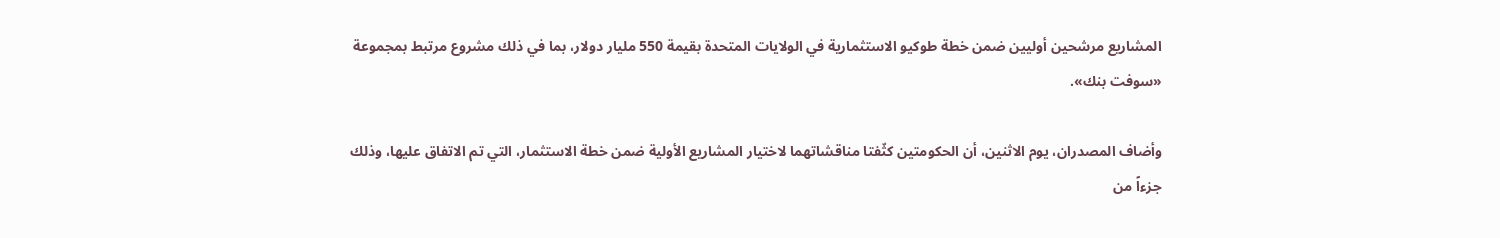المشاريع مرشحين أوليين ضمن خطة طوكيو الاستثمارية في الولايات المتحدة بقيمة 550 مليار دولار، بما في ذلك مشروع مرتبط بمجموعة «سوفت بنك».

وأضاف المصدران، يوم الاثنين، أن الحكومتين كثّفتا مناقشاتهما لاختيار المشاريع الأولية ضمن خطة الاستثمار، التي تم الاتفاق عليها، وذلك جزءاً من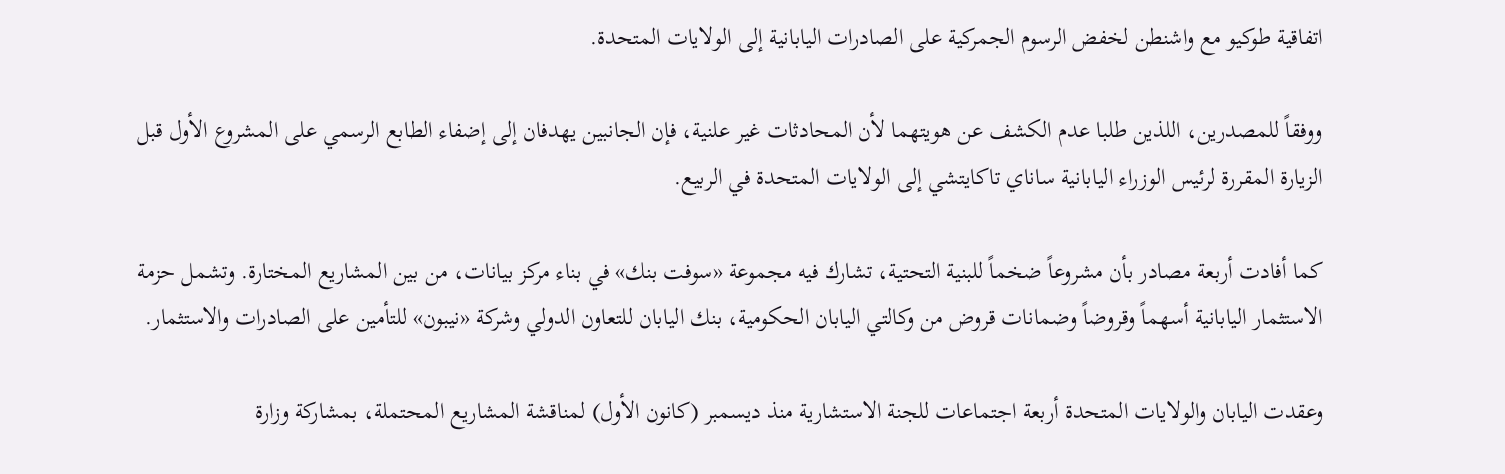اتفاقية طوكيو مع واشنطن لخفض الرسوم الجمركية على الصادرات اليابانية إلى الولايات المتحدة.

ووفقاً للمصدرين، اللذين طلبا عدم الكشف عن هويتهما لأن المحادثات غير علنية، فإن الجانبين يهدفان إلى إضفاء الطابع الرسمي على المشروع الأول قبل الزيارة المقررة لرئيس الوزراء اليابانية ساناي تاكايتشي إلى الولايات المتحدة في الربيع.

كما أفادت أربعة مصادر بأن مشروعاً ضخماً للبنية التحتية، تشارك فيه مجموعة «سوفت بنك» في بناء مركز بيانات، من بين المشاريع المختارة. وتشمل حزمة الاستثمار اليابانية أسهماً وقروضاً وضمانات قروض من وكالتي اليابان الحكومية، بنك اليابان للتعاون الدولي وشركة «نيبون» للتأمين على الصادرات والاستثمار.

وعقدت اليابان والولايات المتحدة أربعة اجتماعات للجنة الاستشارية منذ ديسمبر (كانون الأول) لمناقشة المشاريع المحتملة، بمشاركة وزارة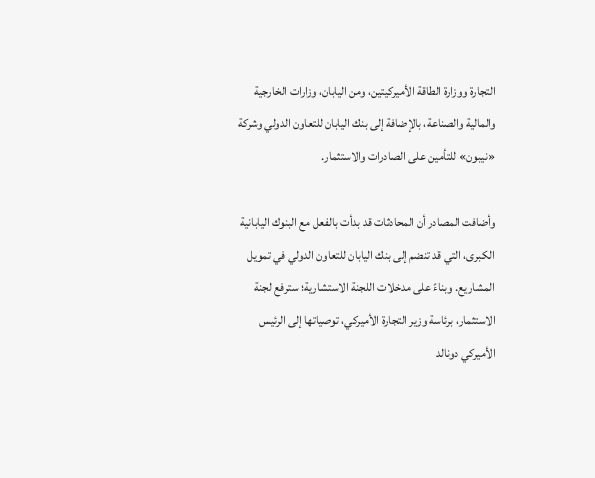التجارة ووزارة الطاقة الأميركيتين، ومن اليابان، وزارات الخارجية والمالية والصناعة، بالإضافة إلى بنك اليابان للتعاون الدولي وشركة «نيبون» للتأمين على الصادرات والاستثمار.

وأضافت المصادر أن المحادثات قد بدأت بالفعل مع البنوك اليابانية الكبرى، التي قد تنضم إلى بنك اليابان للتعاون الدولي في تمويل المشاريع. وبناءً على مدخلات اللجنة الاستشارية؛ سترفع لجنة الاستثمار، برئاسة وزير التجارة الأميركي، توصياتها إلى الرئيس الأميركي دونالد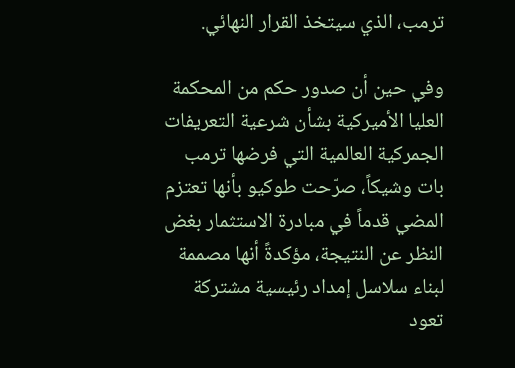ترمب، الذي سيتخذ القرار النهائي.

وفي حين أن صدور حكم من المحكمة العليا الأميركية بشأن شرعية التعريفات الجمركية العالمية التي فرضها ترمب بات وشيكاً، صرّحت طوكيو بأنها تعتزم المضي قدماً في مبادرة الاستثمار بغض النظر عن النتيجة، مؤكدةً أنها مصممة لبناء سلاسل إمداد رئيسية مشتركة تعود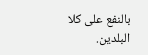بالنفع على كلا البلدين.